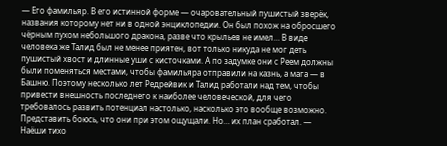— Его фамильяр. В его истинной форме — очаровательный пушистый зверёк, названия которому нет ни в одной энциклопедии. Он был похож на обросшего чёрным пухом небольшого дракона, разве что крыльев не имел… В виде человека же Талид был не менее приятен, вот только никуда не мог деть пушистый хвост и длинные уши с кисточками. А по задумке они с Реем должны были поменяться местами, чтобы фамильяра отправили на казнь, а мага — в Башню. Поэтому несколько лет Редрейвик и Талид работали над тем, чтобы привести внешность последнего к наиболее человеческой, для чего требовалось развить потенциал настолько, насколько это вообще возможно. Представить боюсь, что они при этом ощущали. Но… их план сработал. — Наёши тихо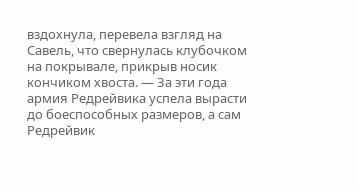вздохнула, перевела взгляд на Савель, что свернулась клубочком на покрывале, прикрыв носик кончиком хвоста. — За эти года армия Редрейвика успела вырасти до боеспособных размеров, а сам Редрейвик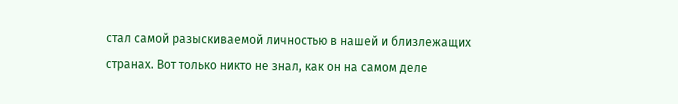стал самой разыскиваемой личностью в нашей и близлежащих странах. Вот только никто не знал, как он на самом деле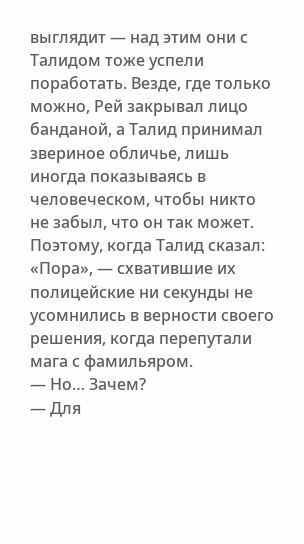выглядит — над этим они с Талидом тоже успели поработать. Везде, где только можно, Рей закрывал лицо банданой, а Талид принимал звериное обличье, лишь иногда показываясь в человеческом, чтобы никто не забыл, что он так может. Поэтому, когда Талид сказал: «Пора», — схватившие их полицейские ни секунды не усомнились в верности своего решения, когда перепутали мага с фамильяром.
— Но… Зачем?
— Для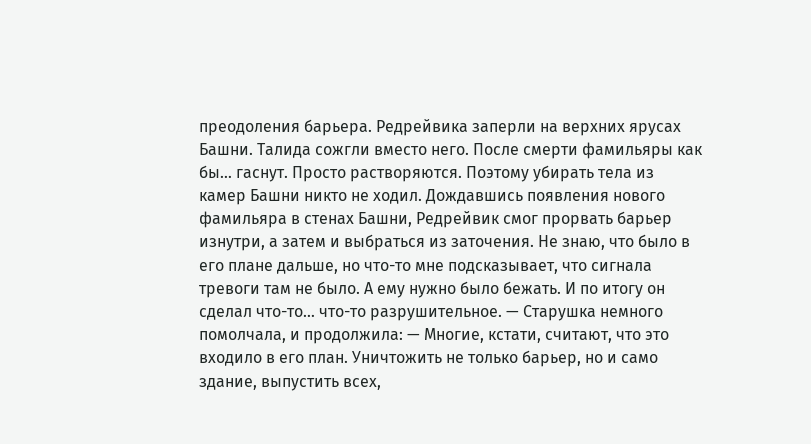преодоления барьера. Редрейвика заперли на верхних ярусах Башни. Талида сожгли вместо него. После смерти фамильяры как бы… гаснут. Просто растворяются. Поэтому убирать тела из камер Башни никто не ходил. Дождавшись появления нового фамильяра в стенах Башни, Редрейвик смог прорвать барьер изнутри, а затем и выбраться из заточения. Не знаю, что было в его плане дальше, но что-то мне подсказывает, что сигнала тревоги там не было. А ему нужно было бежать. И по итогу он сделал что-то… что-то разрушительное. — Старушка немного помолчала, и продолжила: — Многие, кстати, считают, что это входило в его план. Уничтожить не только барьер, но и само здание, выпустить всех,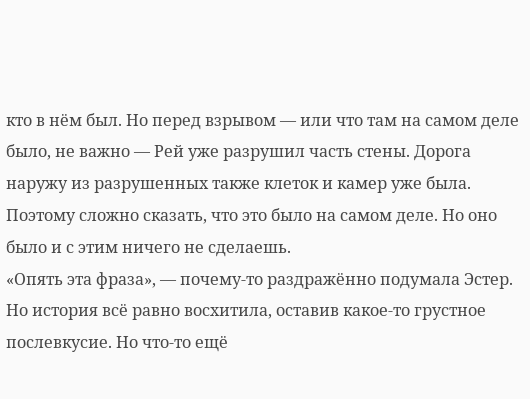кто в нём был. Но перед взрывом — или что там на самом деле было, не важно — Рей уже разрушил часть стены. Дорога наружу из разрушенных также клеток и камер уже была. Поэтому сложно сказать, что это было на самом деле. Но оно было и с этим ничего не сделаешь.
«Опять эта фраза», — почему-то раздражённо подумала Эстер. Но история всё равно восхитила, оставив какое-то грустное послевкусие. Но что-то ещё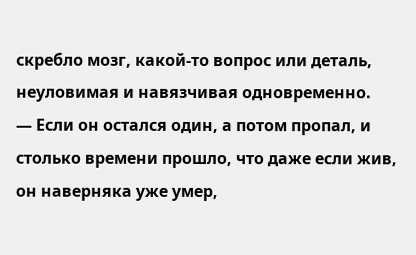скребло мозг, какой-то вопрос или деталь, неуловимая и навязчивая одновременно.
— Если он остался один, а потом пропал, и столько времени прошло, что даже если жив, он наверняка уже умер,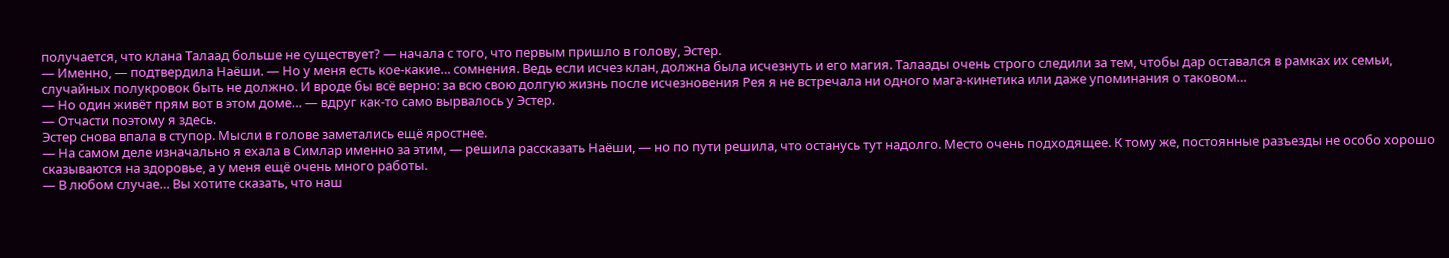получается, что клана Талаад больше не существует? — начала с того, что первым пришло в голову, Эстер.
— Именно, — подтвердила Наёши. — Но у меня есть кое-какие… сомнения. Ведь если исчез клан, должна была исчезнуть и его магия. Талаады очень строго следили за тем, чтобы дар оставался в рамках их семьи, случайных полукровок быть не должно. И вроде бы всё верно: за всю свою долгую жизнь после исчезновения Рея я не встречала ни одного мага-кинетика или даже упоминания о таковом…
— Но один живёт прям вот в этом доме… — вдруг как-то само вырвалось у Эстер.
— Отчасти поэтому я здесь.
Эстер снова впала в ступор. Мысли в голове заметались ещё яростнее.
— На самом деле изначально я ехала в Симлар именно за этим, — решила рассказать Наёши, — но по пути решила, что останусь тут надолго. Место очень подходящее. К тому же, постоянные разъезды не особо хорошо сказываются на здоровье, а у меня ещё очень много работы.
— В любом случае… Вы хотите сказать, что наш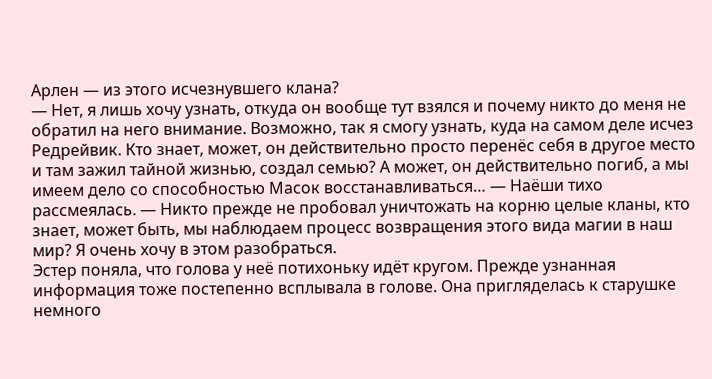Арлен — из этого исчезнувшего клана?
— Нет, я лишь хочу узнать, откуда он вообще тут взялся и почему никто до меня не обратил на него внимание. Возможно, так я смогу узнать, куда на самом деле исчез Редрейвик. Кто знает, может, он действительно просто перенёс себя в другое место и там зажил тайной жизнью, создал семью? А может, он действительно погиб, а мы имеем дело со способностью Масок восстанавливаться… — Наёши тихо рассмеялась. — Никто прежде не пробовал уничтожать на корню целые кланы, кто знает, может быть, мы наблюдаем процесс возвращения этого вида магии в наш мир? Я очень хочу в этом разобраться.
Эстер поняла, что голова у неё потихоньку идёт кругом. Прежде узнанная информация тоже постепенно всплывала в голове. Она пригляделась к старушке немного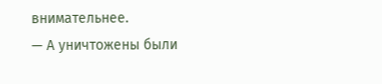внимательнее.
— А уничтожены были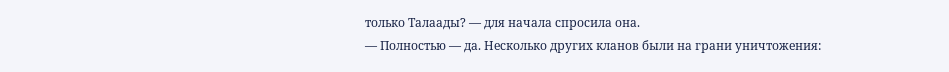только Талаады? — для начала спросила она.
— Полностью — да. Несколько других кланов были на грани уничтожения: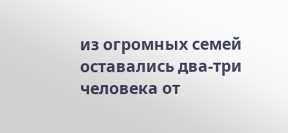из огромных семей оставались два-три человека от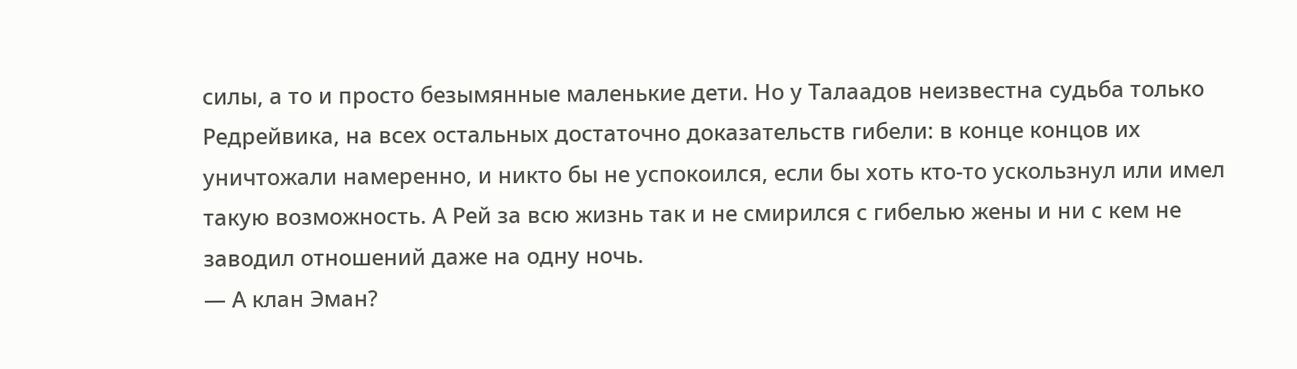силы, а то и просто безымянные маленькие дети. Но у Талаадов неизвестна судьба только Редрейвика, на всех остальных достаточно доказательств гибели: в конце концов их уничтожали намеренно, и никто бы не успокоился, если бы хоть кто-то ускользнул или имел такую возможность. А Рей за всю жизнь так и не смирился с гибелью жены и ни с кем не заводил отношений даже на одну ночь.
— А клан Эман?